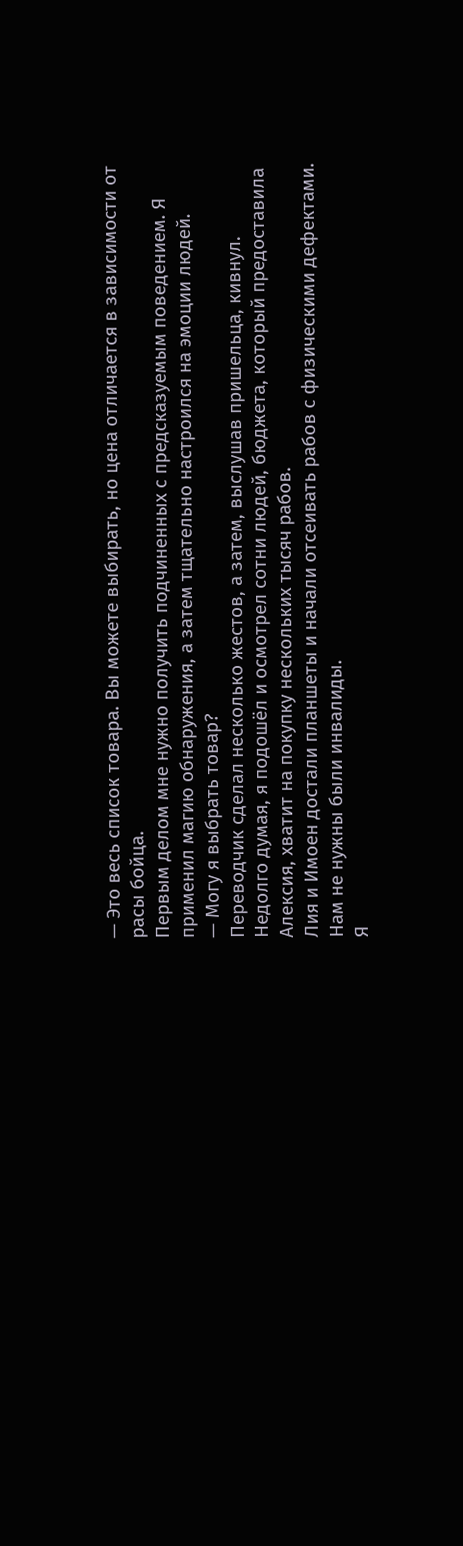— Это весь список товара. Вы можете выбирать, но цена отличается в зависимости от расы бойца.
Первым делом мне нужно получить подчиненных с предсказуемым поведением. Я применил магию обнаружения, а затем тщательно настроился на эмоции людей.
— Могу я выбрать товар?
Переводчик сделал несколько жестов, а затем, выслушав пришельца, кивнул.
Недолго думая, я подошёл и осмотрел сотни людей, бюджета, который предоставила Алексия, хватит на покупку нескольких тысяч рабов.
Лия и Имоен достали планшеты и начали отсеивать рабов с физическими дефектами. Нам не нужны были инвалиды.
Я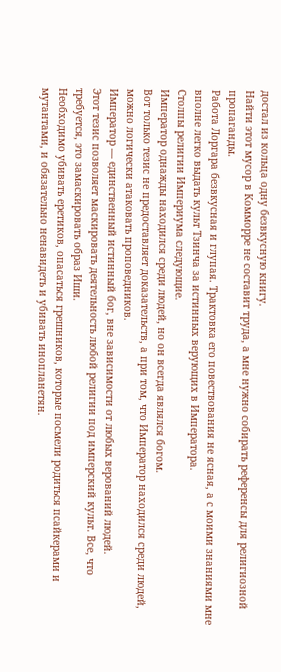достал из кольца одну безвкусную книгу.
Найти этот мусор в Комморре не составит труда, а мне нужно собирать референсы для религиозной пропаганды.
Работа Лоргара безвкусная и глупая. Трактовка его повествования не ясная, а с моими знаниями мне вполне легко выдать культ Тзинча за истинных верующих в Императора.
Столпы религии Империума следующие.
Император однажды находился среди людей, но он всегда являлся богом.
Вот только тезис не предоставляет доказательств, а при том, что Император находился среди людей, можно логически атаковать проповедников.
Император — единственный истинный бог, вне зависимости от любых верований людей.
Этот тезис позволяет маскировать деятельность любой религии под имперский культ. Все, что требуется, это замаскировать образ Иши.
Необходимо убивать еретиков, опасаться грешников, которые посмели родиться псайкерами и мутантами, и обязательно ненавидеть и убивать инопланетян.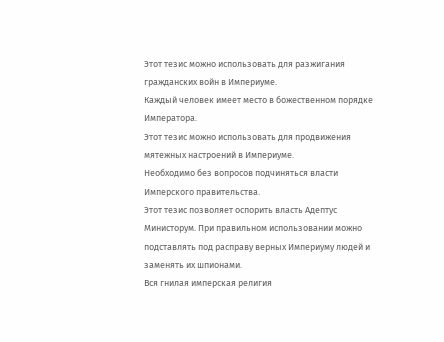Этот тезис можно использовать для разжигания гражданских войн в Империуме.
Каждый человек имеет место в божественном порядке Императора.
Этот тезис можно использовать для продвижения мятежных настроений в Империуме.
Необходимо без вопросов подчиняться власти Имперского правительства.
Этот тезис позволяет оспорить власть Адептус Министорум. При правильном использовании можно подставлять под расправу верных Империуму людей и заменять их шпионами.
Вся гнилая имперская религия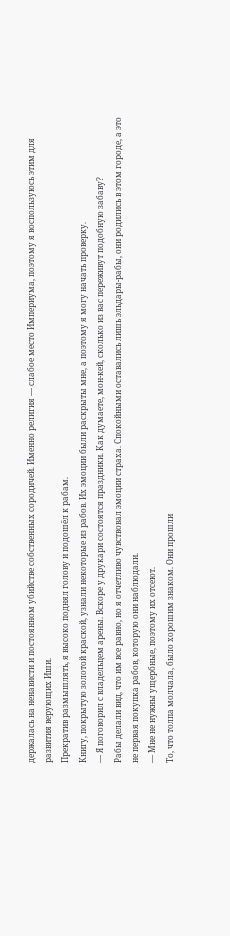держалась на ненависти и постоянном убийстве собственных сородичей. Именно религия — слабое место Империума, поэтому я воспользуюсь этим для развития верующих Иши.
Прекратив размышлять, я высоко поднял голову и подошёл к рабам.
Книгу, покрытую золотой краской, узнали некоторые из рабов. Их эмоции были раскрыты мне, а поэтому я могу начать проверку.
— Я поговорил с владельцем арены. Вскоре у друкари состоятся праздники. Как думаете, мон-кей, сколько из вас переживут подобную забаву?
Рабы делали вид, что им все равно, но я отчетливо чувствовал эмоции страха. Спокойными оставались лишь эльдары-рабы, они родились в этом городе, а это не первая покупка рабов, которую они наблюдали.
— Мне не нужны ущербные, поэтому их отсеют.
То, что толпа молчала, было хорошим знаком. Они прошли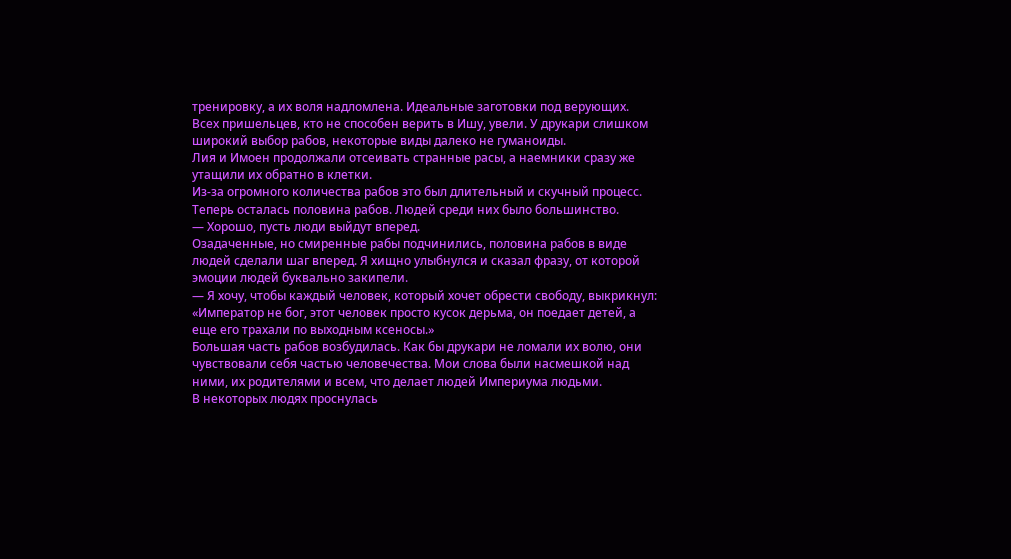тренировку, а их воля надломлена. Идеальные заготовки под верующих.
Всех пришельцев, кто не способен верить в Ишу, увели. У друкари слишком широкий выбор рабов, некоторые виды далеко не гуманоиды.
Лия и Имоен продолжали отсеивать странные расы, а наемники сразу же утащили их обратно в клетки.
Из-за огромного количества рабов это был длительный и скучный процесс.
Теперь осталась половина рабов. Людей среди них было большинство.
— Хорошо, пусть люди выйдут вперед.
Озадаченные, но смиренные рабы подчинились, половина рабов в виде людей сделали шаг вперед. Я хищно улыбнулся и сказал фразу, от которой эмоции людей буквально закипели.
— Я хочу, чтобы каждый человек, который хочет обрести свободу, выкрикнул: «Император не бог, этот человек просто кусок дерьма, он поедает детей, а еще его трахали по выходным ксеносы.»
Большая часть рабов возбудилась. Как бы друкари не ломали их волю, они чувствовали себя частью человечества. Мои слова были насмешкой над ними, их родителями и всем, что делает людей Империума людьми.
В некоторых людях проснулась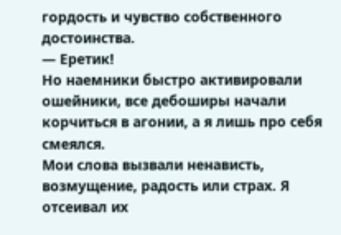гордость и чувство собственного достоинства.
— Еретик!
Но наемники быстро активировали ошейники, все дебоширы начали корчиться в агонии, а я лишь про себя смеялся.
Мои слова вызвали ненависть, возмущение, радость или страх. Я отсеивал их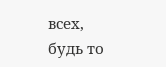всех, будь то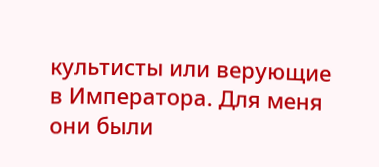культисты или верующие в Императора. Для меня они были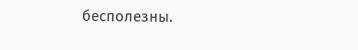бесполезны.